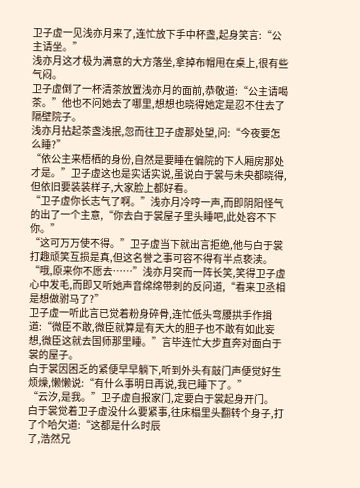卫子虚一见浅亦月来了,连忙放下手中杯盏,起身笑言:“公主请坐。”
浅亦月这才极为满意的大方落坐,拿掉布帽甩在桌上,很有些气闷。
卫子虚倒了一杯清茶放置浅亦月的面前,恭敬道:“公主请喝茶。”他也不问她去了哪里,想想也晓得她定是忍不住去了隔壁院子。
浅亦月拈起茶盏浅抿,忽而往卫子虚那处望,问:“今夜要怎么睡?”
“依公主来梧栖的身份,自然是要睡在偏院的下人厢房那处才是。”卫子虚这也是实话实说,虽说白于裳与未央都晓得,但依旧要装装样子,大家脸上都好看。
“卫子虚你长志气了啊。”浅亦月冷哼一声,而即阴阳怪气的出了一个主意,“你去白于裳屋子里头睡吧,此处容不下你。”
“这可万万使不得。”卫子虚当下就出言拒绝,他与白于裳打趣顽笑互损是真,但这名誉之事可容不得有半点亵渎。
“哦,原来你不愿去……”浅亦月突而一阵长笑,笑得卫子虚心中发毛,而即又听她声音绵绵带刺的反问道,“看来卫丞相是想做驸马了?”
卫子虚一听此言已觉着粉身碎骨,连忙低头弯腰拱手作揖道:“微臣不敢,微臣就算是有天大的胆子也不敢有如此妄想,微臣这就去国师那里睡。”言毕连忙大步直奔对面白于裳的屋子。
白于裳因困乏的紧便早早躺下,听到外头有敲门声便觉好生烦燥,懒懒说:“有什么事明日再说,我已睡下了。”
“云汐,是我。”卫子虚自报家门,定要白于裳起身开门。
白于裳觉着卫子虚没什么要紧事,往床榻里头翻转个身子,打了个哈欠道:“这都是什么时辰
了,浩然兄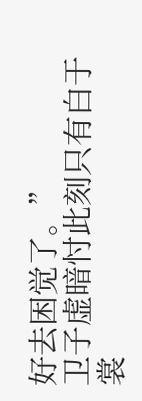好去困觉了。”
卫子虚暗忖此刻只有白于裳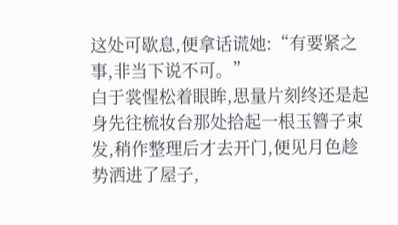这处可歇息,便拿话谎她:“有要紧之事,非当下说不可。”
白于裳惺松着眼眸,思量片刻终还是起身先往梳妆台那处拾起一根玉簪子束发,稍作整理后才去开门,便见月色趁势洒进了屋子,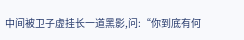中间被卫子虚挂长一道黑影,问:“你到底有何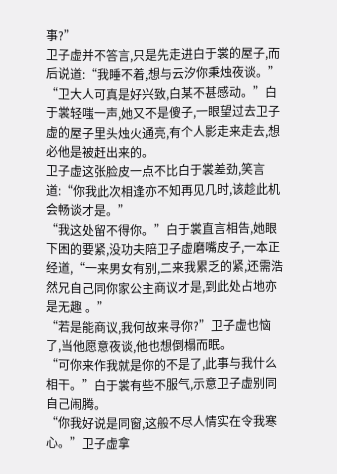事?”
卫子虚并不答言,只是先走进白于裳的屋子,而后说道:“我睡不着,想与云汐你秉烛夜谈。”
“卫大人可真是好兴致,白某不甚感动。”白于裳轻嗤一声,她又不是傻子,一眼望过去卫子虚的屋子里头烛火通亮,有个人影走来走去,想必他是被赶出来的。
卫子虚这张脸皮一点不比白于裳差劲,笑言道:“你我此次相逢亦不知再见几时,该趁此机会畅谈才是。”
“我这处留不得你。”白于裳直言相告,她眼下困的要紧,没功夫陪卫子虚磨嘴皮子,一本正经道,“一来男女有别,二来我累乏的紧,还需浩然兄自己同你家公主商议才是,到此处占地亦是无趣 。”
“若是能商议,我何故来寻你?”卫子虚也恼了,当他愿意夜谈,他也想倒榻而眠。
“可你来作我就是你的不是了,此事与我什么相干。”白于裳有些不服气,示意卫子虚别同自己闹腾。
“你我好说是同窗,这般不尽人情实在令我寒心。”卫子虚拿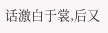话激白于裳,后又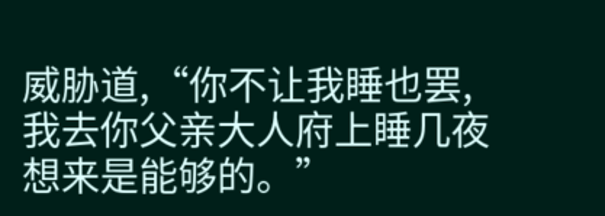威胁道,“你不让我睡也罢,我去你父亲大人府上睡几夜想来是能够的。”